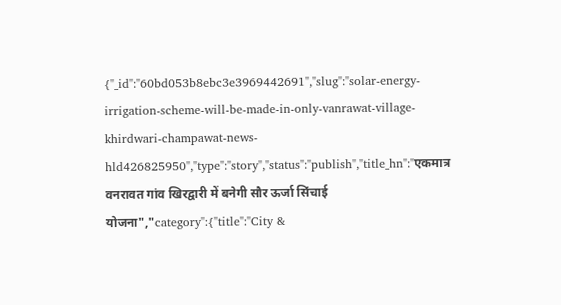{"_id":"60bd053b8ebc3e3969442691","slug":"solar-energy-irrigation-scheme-will-be-made-in-only-vanrawat-village-khirdwari-champawat-news-hld426825950","type":"story","status":"publish","title_hn":"एकमात्र वनरावत गांव खिरद्वारी में बनेगी सौर ऊर्जा सिंचाई योजना","category":{"title":"City &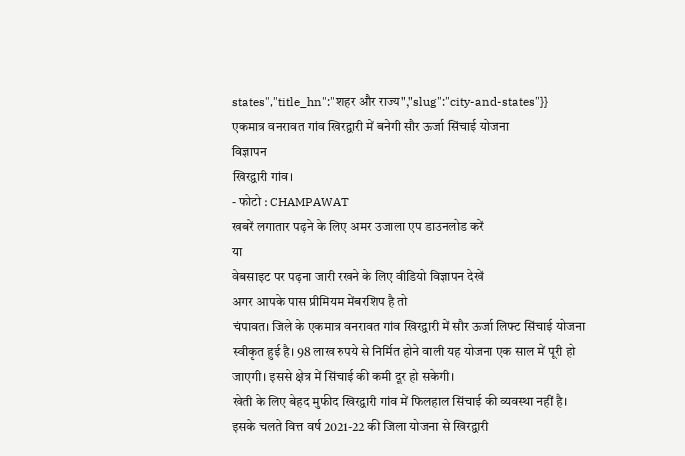states","title_hn":"शहर और राज्य","slug":"city-and-states"}}
एकमात्र वनरावत गांव खिरद्वारी में बनेगी सौर ऊर्जा सिंचाई योजना
विज्ञापन
खिरद्वारी गांव।
- फोटो : CHAMPAWAT
खबरें लगातार पढ़ने के लिए अमर उजाला एप डाउनलोड करें
या
वेबसाइट पर पढ़ना जारी रखने के लिए वीडियो विज्ञापन देखें
अगर आपके पास प्रीमियम मेंबरशिप है तो
चंपावत। जिले के एकमात्र वनरावत गांव खिरद्वारी में सौर ऊर्जा लिफ्ट सिंचाई योजना स्वीकृत हुई है। 98 लाख रुपये से निर्मित होने वाली यह योजना एक साल में पूरी हो जाएगी। इससे क्षेत्र में सिंचाई की कमी दूर हो सकेगी।
खेती के लिए बेहद मुफीद खिरद्वारी गांव में फिलहाल सिंचाई की व्यवस्था नहीं है। इसके चलते वित्त वर्ष 2021-22 की जिला योजना से खिरद्वारी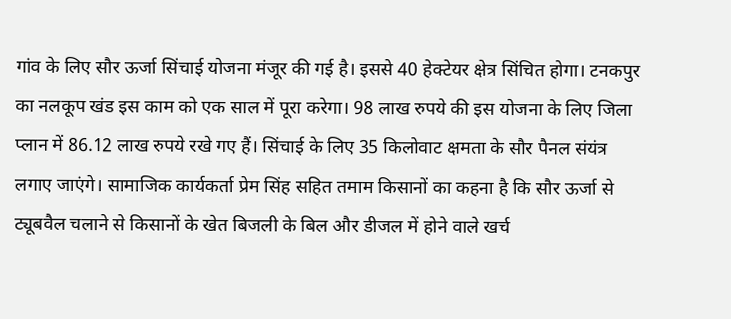गांव के लिए सौर ऊर्जा सिंचाई योजना मंजूर की गई है। इससे 40 हेक्टेयर क्षेत्र सिंचित होगा। टनकपुर का नलकूप खंड इस काम को एक साल में पूरा करेगा। 98 लाख रुपये की इस योजना के लिए जिला प्लान में 86.12 लाख रुपये रखे गए हैं। सिंचाई के लिए 35 किलोवाट क्षमता के सौर पैनल संयंत्र लगाए जाएंगे। सामाजिक कार्यकर्ता प्रेम सिंह सहित तमाम किसानों का कहना है कि सौर ऊर्जा से ट्यूबवैल चलाने से किसानों के खेत बिजली के बिल और डीजल में होने वाले खर्च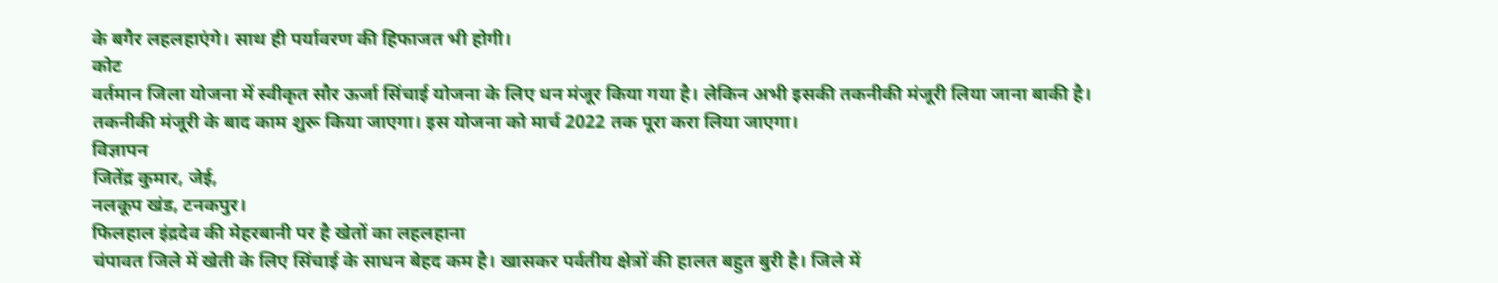के बगैर लहलहाएंगे। साथ ही पर्यावरण की हिफाजत भी होगी।
कोट
वर्तमान जिला योजना में स्वीकृत सौर ऊर्जा सिंचाई योजना के लिए धन मंजूर किया गया है। लेकिन अभी इसकी तकनीकी मंजूरी लिया जाना बाकी है। तकनीकी मंजूरी के बाद काम शुरू किया जाएगा। इस योजना को मार्च 2022 तक पूरा करा लिया जाएगा।
विज्ञापन
जितेंद्र कुमार, जेई,
नलकूप खंड, टनकपुर।
फिलहाल इंद्रदेव की मेहरबानी पर है खेतों का लहलहाना
चंपावत जिले में खेती के लिए सिंचाई के साधन बेहद कम है। खासकर पर्वतीय क्षेत्रों की हालत बहुत बुरी है। जिले में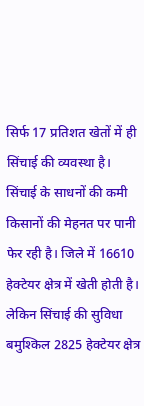सिर्फ 17 प्रतिशत खेतों में ही सिंचाई की व्यवस्था है। सिंचाई के साधनों की कमी किसानों की मेहनत पर पानी फेर रही है। जिले में 16610 हेक्टेयर क्षेत्र में खेती होती है। लेकिन सिंचाई की सुविधा बमुश्किल 2825 हेक्टेयर क्षेत्र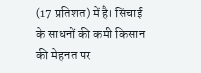(17 प्रतिशत) में है। सिंचाई के साधनों की कमी किसान की मेहनत पर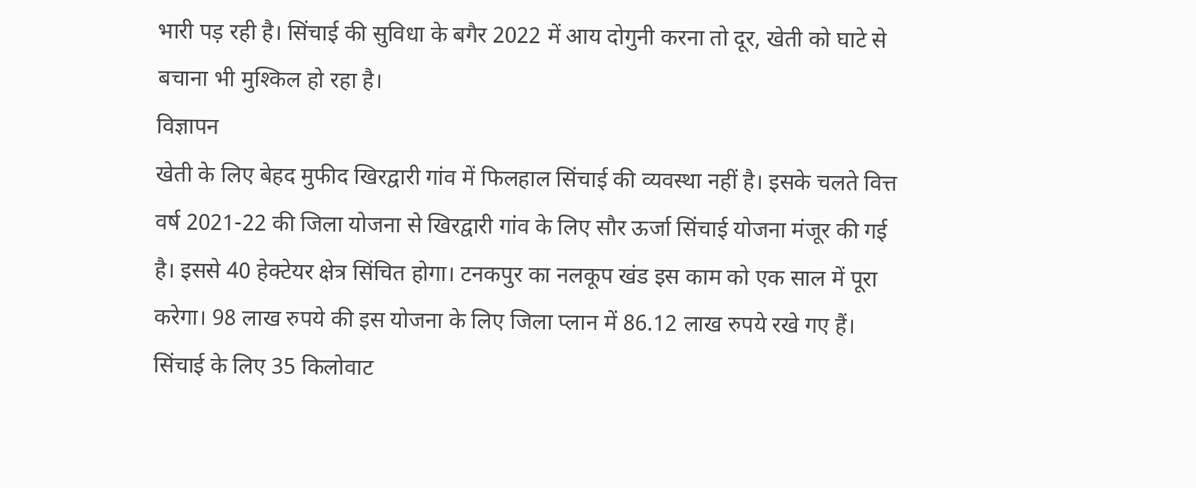भारी पड़ रही है। सिंचाई की सुविधा के बगैर 2022 में आय दोगुनी करना तो दूर, खेती को घाटे से बचाना भी मुश्किल हो रहा है।
विज्ञापन
खेती के लिए बेहद मुफीद खिरद्वारी गांव में फिलहाल सिंचाई की व्यवस्था नहीं है। इसके चलते वित्त वर्ष 2021-22 की जिला योजना से खिरद्वारी गांव के लिए सौर ऊर्जा सिंचाई योजना मंजूर की गई है। इससे 40 हेक्टेयर क्षेत्र सिंचित होगा। टनकपुर का नलकूप खंड इस काम को एक साल में पूरा करेगा। 98 लाख रुपये की इस योजना के लिए जिला प्लान में 86.12 लाख रुपये रखे गए हैं। सिंचाई के लिए 35 किलोवाट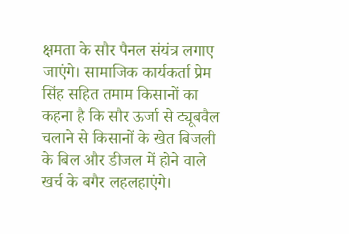क्षमता के सौर पैनल संयंत्र लगाए जाएंगे। सामाजिक कार्यकर्ता प्रेम सिंह सहित तमाम किसानों का कहना है कि सौर ऊर्जा से ट्यूबवैल चलाने से किसानों के खेत बिजली के बिल और डीजल में होने वाले खर्च के बगैर लहलहाएंगे।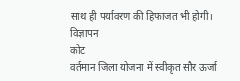साथ ही पर्यावरण की हिफाजत भी होगी।
विज्ञापन
कोट
वर्तमान जिला योजना में स्वीकृत सौर ऊर्जा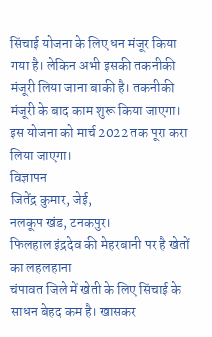सिंचाई योजना के लिए धन मंजूर किया गया है। लेकिन अभी इसकी तकनीकी मंजूरी लिया जाना बाकी है। तकनीकी मंजूरी के बाद काम शुरू किया जाएगा। इस योजना को मार्च 2022 तक पूरा करा लिया जाएगा।
विज्ञापन
जितेंद्र कुमार, जेई,
नलकूप खंड, टनकपुर।
फिलहाल इंद्रदेव की मेहरबानी पर है खेतों का लहलहाना
चंपावत जिले में खेती के लिए सिंचाई के साधन बेहद कम है। खासकर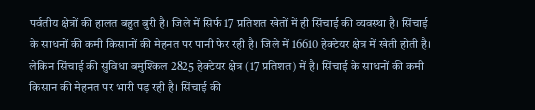पर्वतीय क्षेत्रों की हालत बहुत बुरी है। जिले में सिर्फ 17 प्रतिशत खेतों में ही सिंचाई की व्यवस्था है। सिंचाई के साधनों की कमी किसानों की मेहनत पर पानी फेर रही है। जिले में 16610 हेक्टेयर क्षेत्र में खेती होती है। लेकिन सिंचाई की सुविधा बमुश्किल 2825 हेक्टेयर क्षेत्र (17 प्रतिशत) में है। सिंचाई के साधनों की कमी किसान की मेहनत पर भारी पड़ रही है। सिंचाई की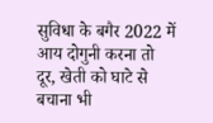सुविधा के बगैर 2022 में आय दोगुनी करना तो दूर, खेती को घाटे से बचाना भी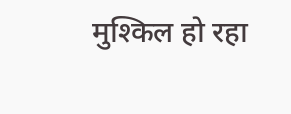मुश्किल हो रहा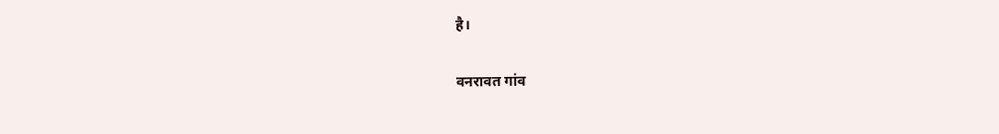है।

वनरावत गांव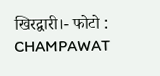खिरद्वारी।- फोटो : CHAMPAWAT